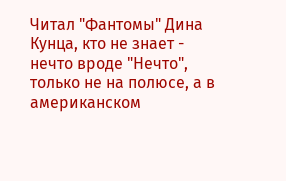Читал "Фантомы" Дина Кунца, кто не знает - нечто вроде "Нечто", только не на полюсе, а в американском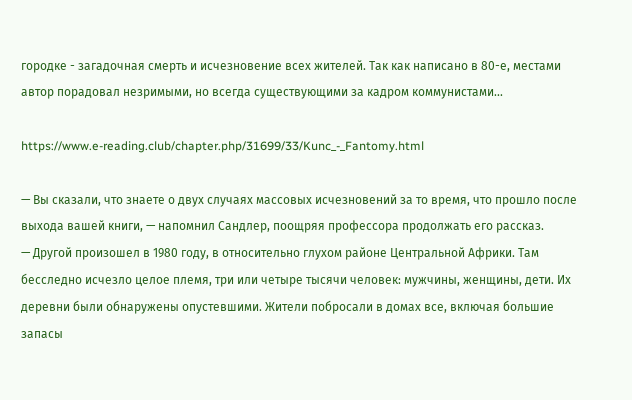городке - загадочная смерть и исчезновение всех жителей. Так как написано в 80-е, местами автор порадовал незримыми, но всегда существующими за кадром коммунистами...

https://www.e-reading.club/chapter.php/31699/33/Kunc_-_Fantomy.html

— Вы сказали, что знаете о двух случаях массовых исчезновений за то время, что прошло после выхода вашей книги, — напомнил Сандлер, поощряя профессора продолжать его рассказ.
— Другой произошел в 1980 году, в относительно глухом районе Центральной Африки. Там бесследно исчезло целое племя, три или четыре тысячи человек: мужчины, женщины, дети. Их деревни были обнаружены опустевшими. Жители побросали в домах все, включая большие запасы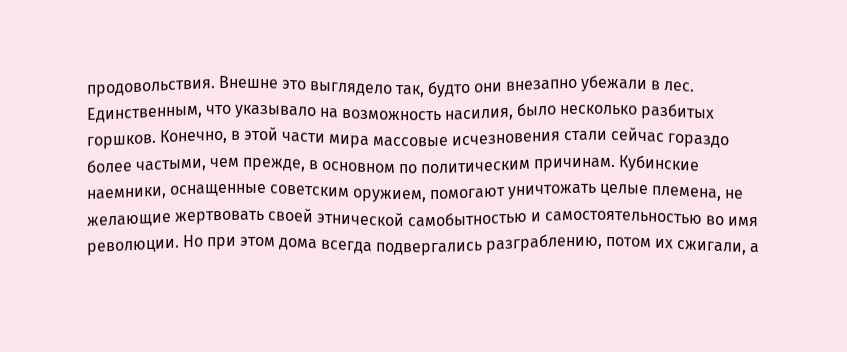продовольствия. Внешне это выглядело так, будто они внезапно убежали в лес. Единственным, что указывало на возможность насилия, было несколько разбитых горшков. Конечно, в этой части мира массовые исчезновения стали сейчас гораздо более частыми, чем прежде, в основном по политическим причинам. Кубинские наемники, оснащенные советским оружием, помогают уничтожать целые племена, не желающие жертвовать своей этнической самобытностью и самостоятельностью во имя революции. Но при этом дома всегда подвергались разграблению, потом их сжигали, а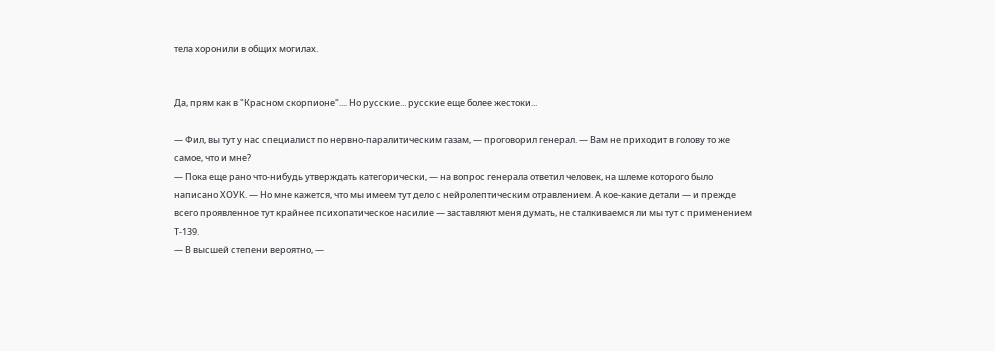тела хоронили в общих могилах.


Да, прям как в "Красном скорпионе".... Но русские... русские еще более жестоки...

— Фил, вы тут у нас специалист по нервно-паралитическим газам, — проговорил генерал. — Вам не приходит в голову то же самое, что и мне?
— Пока еще рано что-нибудь утверждать категорически, — на вопрос генерала ответил человек, на шлеме которого было написано ХОУК. — Но мне кажется, что мы имеем тут дело с нейролептическим отравлением. А кое-какие детали — и прежде всего проявленное тут крайнее психопатическое насилие — заставляют меня думать, не сталкиваемся ли мы тут с применением Т-139.
— В высшей степени вероятно, —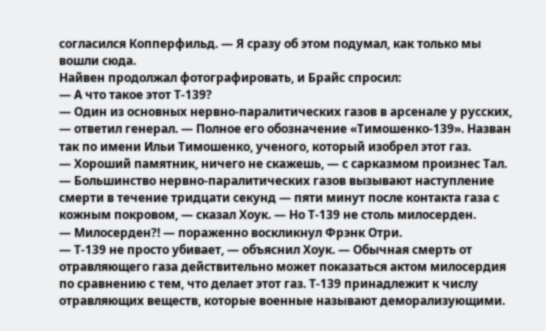согласился Копперфильд. — Я сразу об этом подумал, как только мы вошли сюда.
Найвен продолжал фотографировать, и Брайс спросил:
— А что такое этот Т-139?
— Один из основных нервно-паралитических газов в арсенале у русских, — ответил генерал. — Полное его обозначение «Тимошенко-139». Назван так по имени Ильи Тимошенко, ученого, который изобрел этот газ.
— Хороший памятник, ничего не скажешь, — с сарказмом произнес Тал.
— Большинство нервно-паралитических газов вызывают наступление смерти в течение тридцати секунд — пяти минут после контакта газа с кожным покровом, — сказал Хоук. — Но Т-139 не столь милосерден.
— Милосерден?! — пораженно воскликнул Фрэнк Отри.
— Т-139 не просто убивает, — объяснил Хоук. — Обычная смерть от отравляющего газа действительно может показаться актом милосердия по сравнению с тем, что делает этот газ. Т-139 принадлежит к числу отравляющих веществ, которые военные называют деморализующими.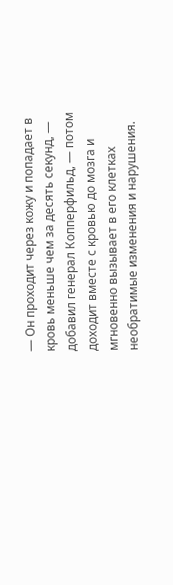— Он проходит через кожу и попадает в кровь меньше чем за десять секунд, — добавил генерал Копперфильд, — потом доходит вместе с кровью до мозга и мгновенно вызывает в его клетках необратимые изменения и нарушения.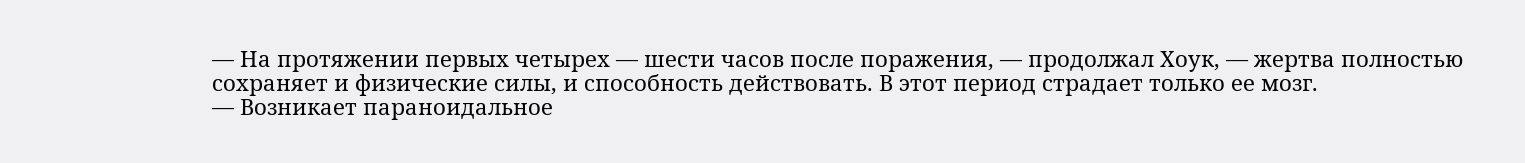— На протяжении первых четырех — шести часов после поражения, — продолжал Хоук, — жертва полностью сохраняет и физические силы, и способность действовать. В этот период страдает только ее мозг.
— Возникает параноидальное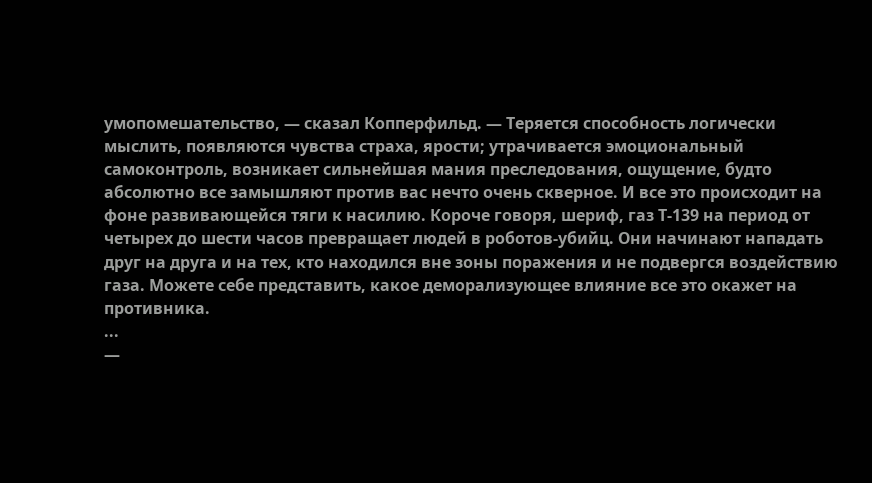умопомешательство, — сказал Копперфильд. — Теряется способность логически мыслить, появляются чувства страха, ярости; утрачивается эмоциональный самоконтроль, возникает сильнейшая мания преследования, ощущение, будто абсолютно все замышляют против вас нечто очень скверное. И все это происходит на фоне развивающейся тяги к насилию. Короче говоря, шериф, газ Т-139 на период от четырех до шести часов превращает людей в роботов-убийц. Они начинают нападать друг на друга и на тех, кто находился вне зоны поражения и не подвергся воздействию газа. Можете себе представить, какое деморализующее влияние все это окажет на противника.
...
—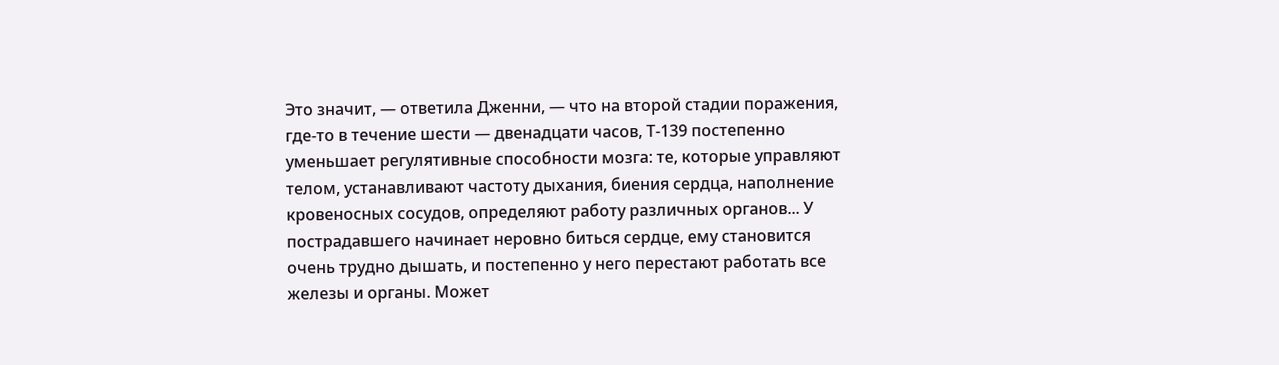Это значит, — ответила Дженни, — что на второй стадии поражения, где-то в течение шести — двенадцати часов, Т-139 постепенно уменьшает регулятивные способности мозга: те, которые управляют телом, устанавливают частоту дыхания, биения сердца, наполнение кровеносных сосудов, определяют работу различных органов... У пострадавшего начинает неровно биться сердце, ему становится очень трудно дышать, и постепенно у него перестают работать все железы и органы. Может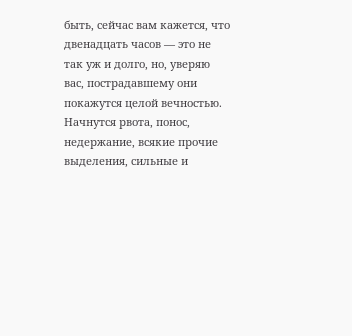быть, сейчас вам кажется, что двенадцать часов — это не так уж и долго, но, уверяю вас, пострадавшему они покажутся целой вечностью. Начнутся рвота, понос, недержание, всякие прочие выделения, сильные и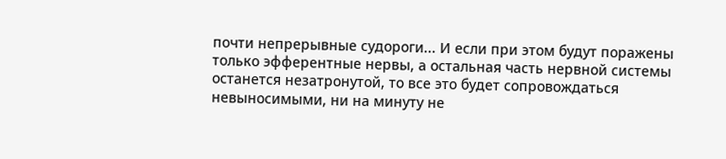почти непрерывные судороги... И если при этом будут поражены только эфферентные нервы, а остальная часть нервной системы останется незатронутой, то все это будет сопровождаться невыносимыми, ни на минуту не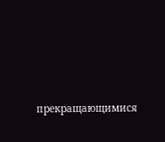прекращающимися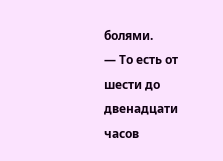болями.
— То есть от шести до двенадцати часов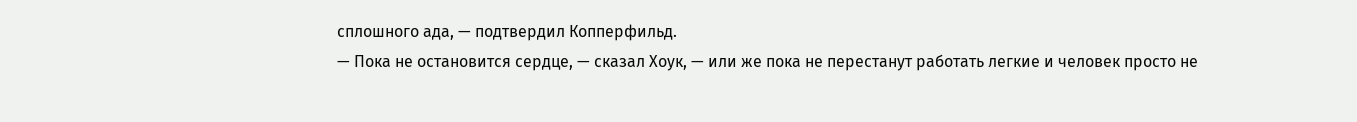сплошного ада, — подтвердил Копперфильд.
— Пока не остановится сердце, — сказал Хоук, — или же пока не перестанут работать легкие и человек просто не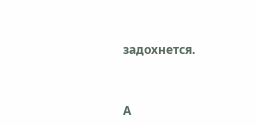задохнется.


А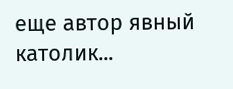еще автор явный католик...